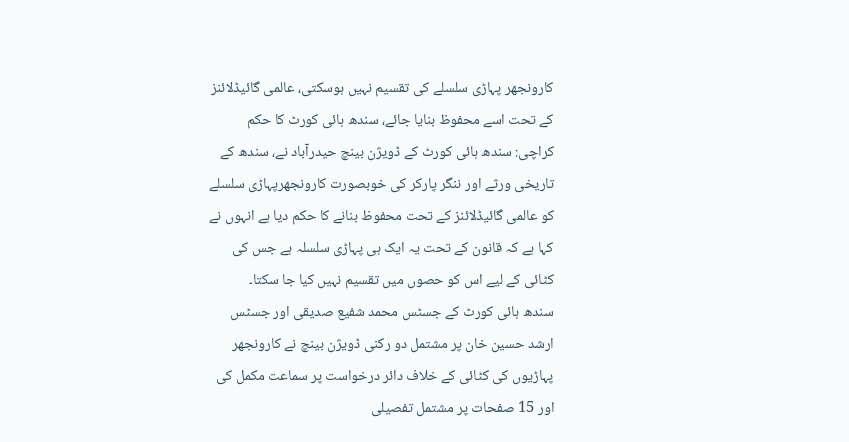کارونجھر پہاڑی سلسلے کی تقسیم نہیں ہوسکتی، عالمی گائیڈلائنز کے تحت اسے محفوظ بنایا جائے، سندھ ہائی کورٹ کا حکم
کراچی: سندھ ہائی کورٹ کے ڈویژن بینچ حیدرآباد نے، سندھ کے تاریخی ورثے اور ننگر پارکر کی خوبصورت کارونجھرپہاڑی سلسلے کو عالمی گائیڈلائنز کے تحت محفوظ بنانے کا حکم دیا ہے انہوں نے کہا ہے کہ قانون کے تحت یہ ایک ہی پہاڑی سلسلہ ہے جس کی کٹائی کے لیے اس کو حصوں میں تقسیم نہیں کیا جا سکتا۔
سندھ ہائی کورٹ کے جسٹس محمد شفیع صدیقی اور جسٹس ارشد حسین خان پر مشتمل دو رکنی ڈویژن بینچ نے کارونجھر پہاڑیوں کی کٹائی کے خلاف دائر درخواست پر سماعت مکمل کی اور 15 صفحات پر مشتمل تفصیلی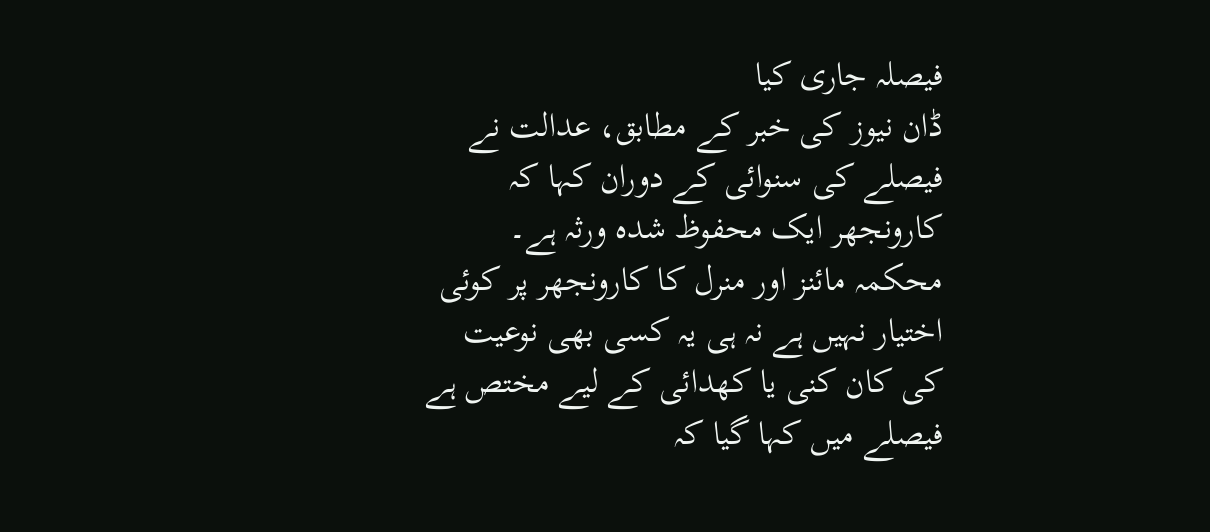فیصلہ جاری کیا
ڈان نیوز کی خبر کے مطابق، عدالت نے فیصلے کی سنوائی کے دوران کہا کہ کارونجھر ایک محفوظ شدہ ورثہ ہے۔ محکمہ مائنز اور منرل کا کارونجھر پر کوئی اختیار نہیں ہے نہ ہی یہ کسی بھی نوعیت کی کان کنی یا کھدائی کے لیے مختص ہے
فیصلے میں کہا گیا کہ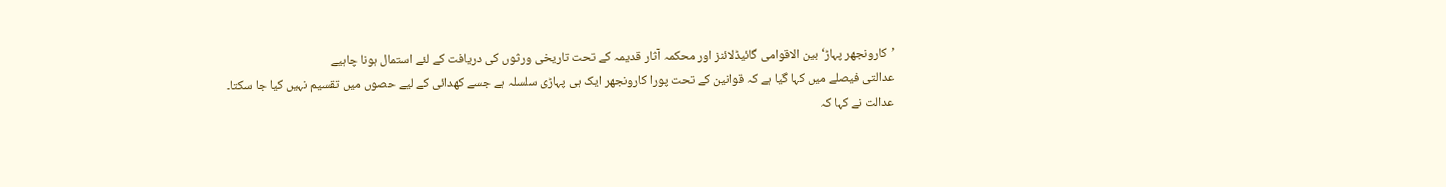’کارونجھر پہاڑ‘ بین الاقوامی گائیڈلائنز اور محکمہ آثار قدیمہ کے تحت تاریخی ورثوں کی دریافت کے لئے استمال ہونا چاہیے
عدالتی فیصلے میں کہا گیا ہے کہ قوانین کے تحت پورا کارونجھر ایک ہی پہاڑی سلسلہ ہے جسے کھدائی کے لیے حصوں میں تقسیم نہیں کیا جا سکتا۔
عدالت نے کہا کہ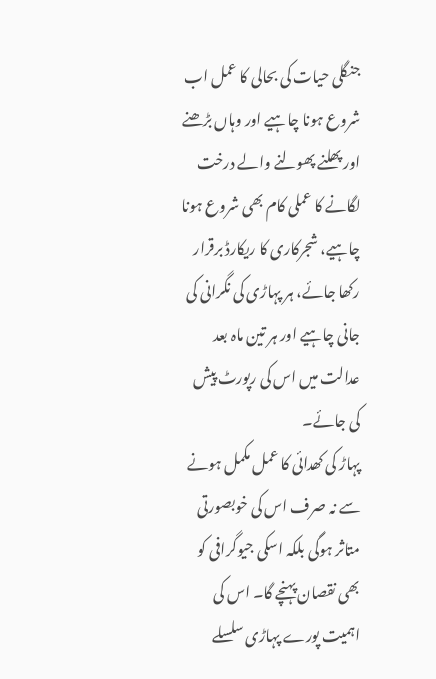جنگلی حیات کی بحالی کا عمل اب شروع ہونا چاہیے اور وہاں بڑھنے اور پھلنے پھولنے والے درخت لگانے کا عملی کام بھی شروع ہونا چاہیے، شجرکاری کا ریکارڈ برقرار رکھا جائے، ہر پہاڑی کی نگرانی کی جانی چاہیے اور ہر تین ماہ بعد عدالت میں اس کی رپورٹ پیش کی جائے۔
پہاڑ کی کھدائی کا عمل مکمل ہونے سے نہ صرف اس کی خوبصورتی متاثر ہوگی بلکہ اسکی جیوگرافی کو بھی نقصان پہنچے گا۔ اس کی اہمیت پورے پہاڑی سلسلے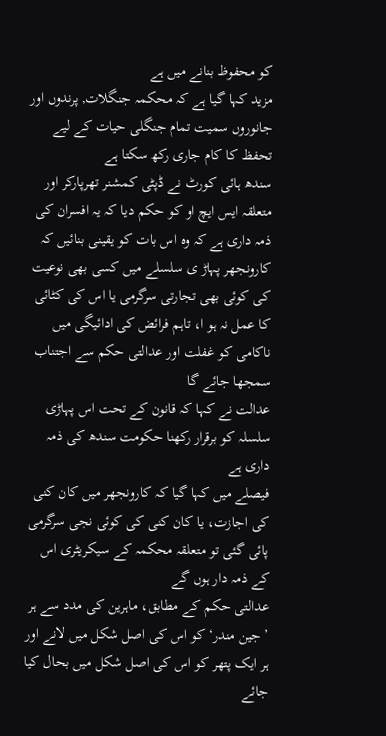کو محفوظ بنانے میں ہے
مزید کہا گیا ہے کہ محکمہ جنگلات, پرندوں اور جانوروں سمیت تمام جنگلی حیات کے لیے تحفظ کا کام جاری رکھ سکتا ہے
سندھ ہائی کورٹ نے ڈپٹی کمشنر تھرپارکر اور متعلقہ ایس ایچ او کو حکم دیا کہ یہ افسران کی ذمہ داری ہے کہ وہ اس بات کو یقینی بنائیں کہ کارونجھر پہاڑ ی سلسلے میں کسی بھی نوعیت کی کوئی بھی تجارتی سرگرمی یا اس کی کٹائی کا عمل نہ ہو ا، تاہم فرائض کی ادائیگی میں ناکامی کو غفلت اور عدالتی حکم سے اجتناب سمجھا جائے گا
عدالت نے کہا کہ قانون کے تحت اس پہاڑی سلسلہ کو برقرار رکھنا حکومت سندھ کی ذمہ داری ہے
فیصلے میں کہا گیا کہ کارونجھر میں کان کنی کی اجازت، یا کان کنی کی کوئی نجی سرگرمی پائی گئی تو متعلقہ محکمہ کے سیکریٹری اس کے ذمہ دار ہوں گے
عدالتی حکم کے مطابق، ماہرین کی مدد سے ہر ’جین مندر‘ کو اس کی اصل شکل میں لانے اور ہر ایک پتھر کو اس کی اصل شکل میں بحال کیا جائے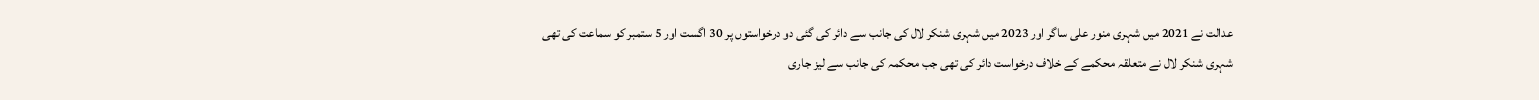عدالت نے 2021 میں شہری منور علی ساگر اور 2023 میں شہری شنکر لال کی جانب سے دائر کی گئی دو درخواستوں پر 30 اگست اور 5 ستمبر کو سماعت کی تھی
شہری شنکر لال نے متعلقہ محکمے کے خلاف درخواست دائر کی تھی جب محکمہ کی جانب سے لیز جاری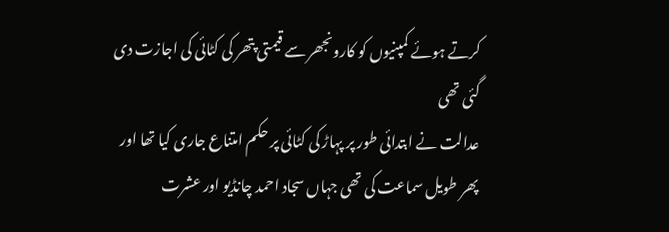کرتے ہوئے کمپنیوں کو کارونجھر سے قیمتی پتھر کی کٹائی کی اجازت دی گئی تھی
عدالت نے ابتدائی طور پر پہاڑ کی کٹائی پر حکم امتناع جاری کیا تھا اور پھر طویل سماعت کی تھی جہاں سجاد احمد چانڈیو اور عشرت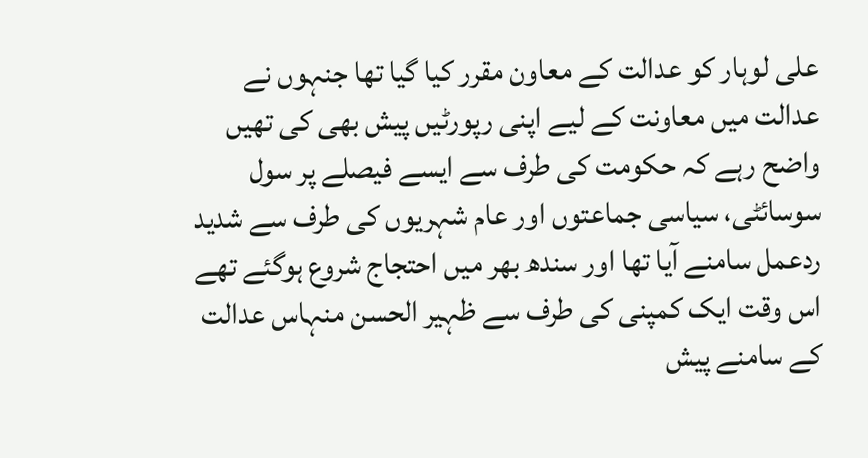علی لوہار کو عدالت کے معاون مقرر کیا گیا تھا جنہوں نے عدالت میں معاونت کے لیے اپنی رپورٹیں پیش بھی کی تھیں
واضح رہے کہ حکومت کی طرف سے ایسے فیصلے پر سول سوسائٹی، سیاسی جماعتوں اور عام شہریوں کی طرف سے شدید ردعمل سامنے آیا تھا اور سندھ بھر میں احتجاج شروع ہوگئے تھے
اس وقت ایک کمپنی کی طرف سے ظہیر الحسن منہاس عدالت کے سامنے پیش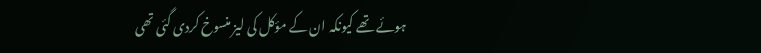ہوئے تھے کیونکہ ان کے مؤکل کی لیز منسوخ کردی گئی تھی